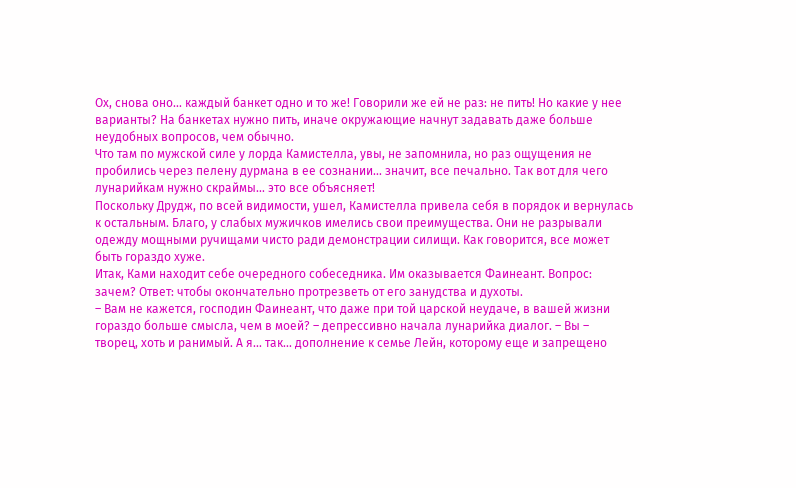Ох, снова оно... каждый банкет одно и то же! Говорили же ей не раз: не пить! Но какие у нее варианты? На банкетах нужно пить, иначе окружающие начнут задавать даже больше неудобных вопросов, чем обычно.
Что там по мужской силе у лорда Камистелла, увы, не запомнила, но раз ощущения не пробились через пелену дурмана в ее сознании... значит, все печально. Так вот для чего лунарийкам нужно скраймы... это все объясняет!
Поскольку Друдж, по всей видимости, ушел, Камистелла привела себя в порядок и вернулась к остальным. Благо, у слабых мужичков имелись свои преимущества. Они не разрывали одежду мощными ручищами чисто ради демонстрации силищи. Как говорится, все может быть гораздо хуже.
Итак, Ками находит себе очередного собеседника. Им оказывается Фаинеант. Вопрос: зачем? Ответ: чтобы окончательно протрезветь от его занудства и духоты.
– Вам не кажется, господин Фаинеант, что даже при той царской неудаче, в вашей жизни гораздо больше смысла, чем в моей? – депрессивно начала лунарийка диалог. – Вы – творец, хоть и ранимый. А я... так... дополнение к семье Лейн, которому еще и запрещено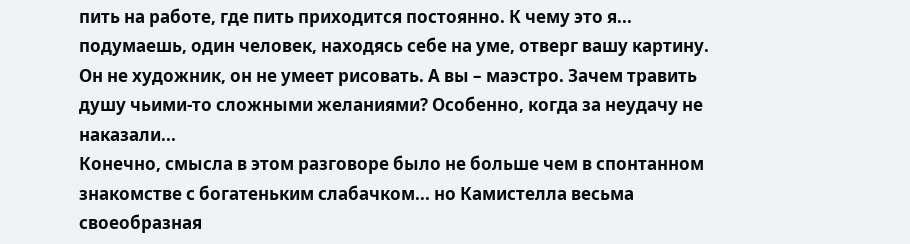пить на работе, где пить приходится постоянно. К чему это я... подумаешь, один человек, находясь себе на уме, отверг вашу картину. Он не художник, он не умеет рисовать. А вы – маэстро. Зачем травить душу чьими-то сложными желаниями? Особенно, когда за неудачу не наказали...
Конечно, смысла в этом разговоре было не больше чем в спонтанном знакомстве с богатеньким слабачком... но Камистелла весьма своеобразная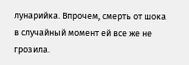лунарийка. Впрочем, смерть от шока в случайный момент ей все же не грозила.